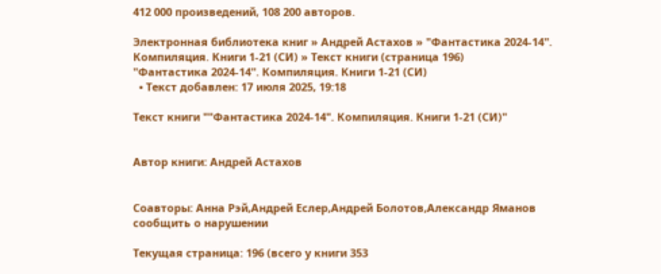412 000 произведений, 108 200 авторов.

Электронная библиотека книг » Андрей Астахов » "Фантастика 2024-14". Компиляция. Книги 1-21 (СИ) » Текст книги (страница 196)
"Фантастика 2024-14". Компиляция. Книги 1-21 (СИ)
  • Текст добавлен: 17 июля 2025, 19:18

Текст книги ""Фантастика 2024-14". Компиляция. Книги 1-21 (СИ)"


Автор книги: Андрей Астахов


Соавторы: Анна Рэй,Андрей Еслер,Андрей Болотов,Александр Яманов
сообщить о нарушении

Текущая страница: 196 (всего у книги 353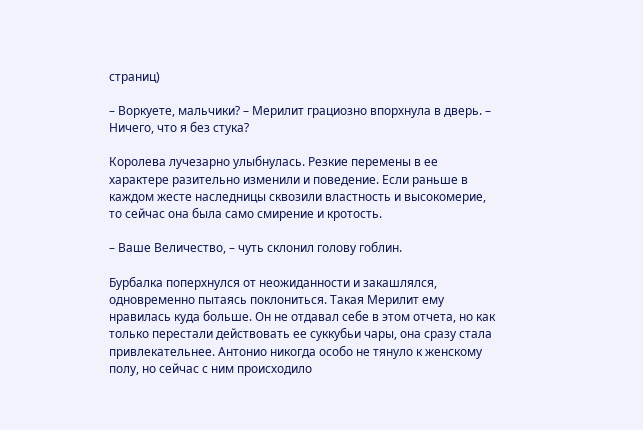страниц)

– Воркуете, мальчики? – Мерилит грациозно впорхнула в дверь. – Ничего, что я без стука?

Королева лучезарно улыбнулась. Резкие перемены в ее характере разительно изменили и поведение. Если раньше в каждом жесте наследницы сквозили властность и высокомерие, то сейчас она была само смирение и кротость.

– Ваше Величество, – чуть склонил голову гоблин.

Бурбалка поперхнулся от неожиданности и закашлялся, одновременно пытаясь поклониться. Такая Мерилит ему нравилась куда больше. Он не отдавал себе в этом отчета, но как только перестали действовать ее суккубьи чары, она сразу стала привлекательнее. Антонио никогда особо не тянуло к женскому полу, но сейчас с ним происходило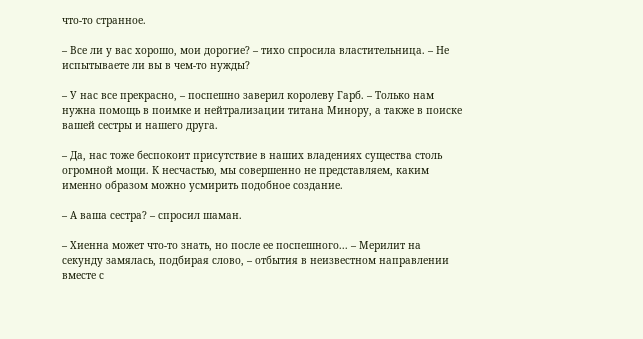что-то странное.

– Все ли у вас хорошо, мои дорогие? – тихо спросила властительница. – Не испытываете ли вы в чем-то нужды?

– У нас все прекрасно, – поспешно заверил королеву Гарб. – Только нам нужна помощь в поимке и нейтрализации титана Минору, а также в поиске вашей сестры и нашего друга.

– Да, нас тоже беспокоит присутствие в наших владениях существа столь огромной мощи. К несчастью, мы совершенно не представляем, каким именно образом можно усмирить подобное создание.

– А ваша сестра? – спросил шаман.

– Хиенна может что-то знать, но после ее поспешного... – Мерилит на секунду замялась, подбирая слово, – отбытия в неизвестном направлении вместе с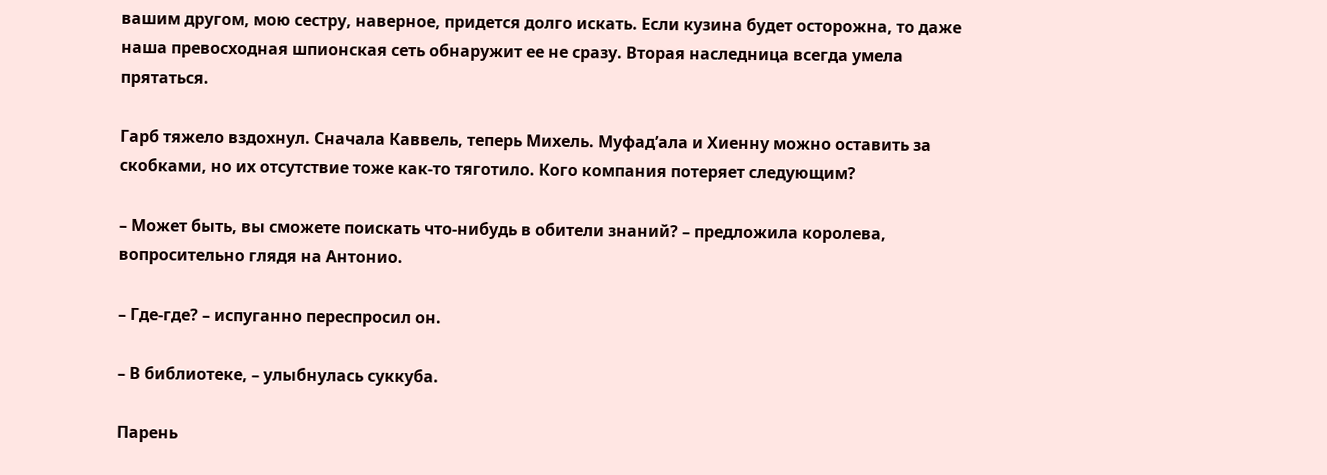вашим другом, мою сестру, наверное, придется долго искать. Если кузина будет осторожна, то даже наша превосходная шпионская сеть обнаружит ее не сразу. Вторая наследница всегда умела прятаться.

Гарб тяжело вздохнул. Сначала Каввель, теперь Михель. Муфад’ала и Хиенну можно оставить за скобками, но их отсутствие тоже как-то тяготило. Кого компания потеряет следующим?

– Может быть, вы сможете поискать что-нибудь в обители знаний? – предложила королева, вопросительно глядя на Антонио.

– Где-где? – испуганно переспросил он.

– В библиотеке, – улыбнулась суккуба.

Парень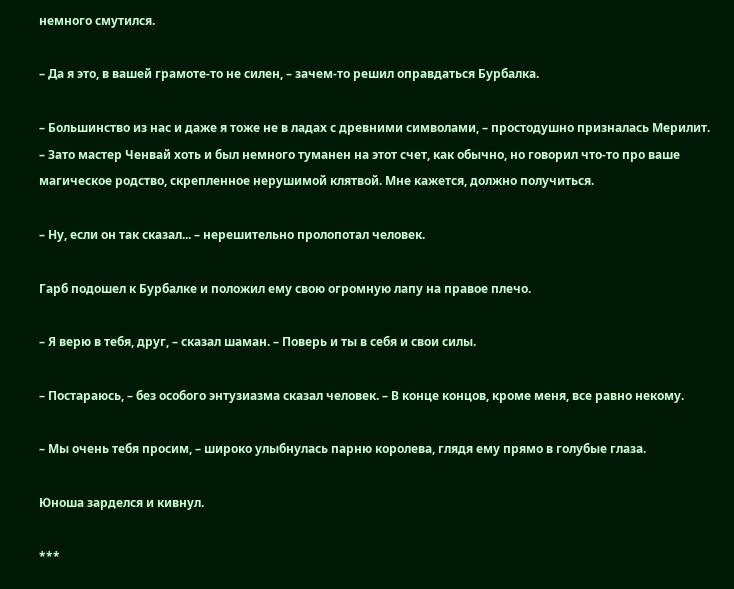немного смутился.

– Да я это, в вашей грамоте-то не силен, – зачем-то решил оправдаться Бурбалка.

– Большинство из нас и даже я тоже не в ладах с древними символами, – простодушно призналась Мерилит. – Зато мастер Ченвай хоть и был немного туманен на этот счет, как обычно, но говорил что-то про ваше магическое родство, скрепленное нерушимой клятвой. Мне кажется, должно получиться.

– Ну, если он так сказал... – нерешительно пролопотал человек.

Гарб подошел к Бурбалке и положил ему свою огромную лапу на правое плечо.

– Я верю в тебя, друг, – сказал шаман. – Поверь и ты в себя и свои силы.

– Постараюсь, – без особого энтузиазма сказал человек. – В конце концов, кроме меня, все равно некому.

– Мы очень тебя просим, – широко улыбнулась парню королева, глядя ему прямо в голубые глаза.

Юноша зарделся и кивнул.

***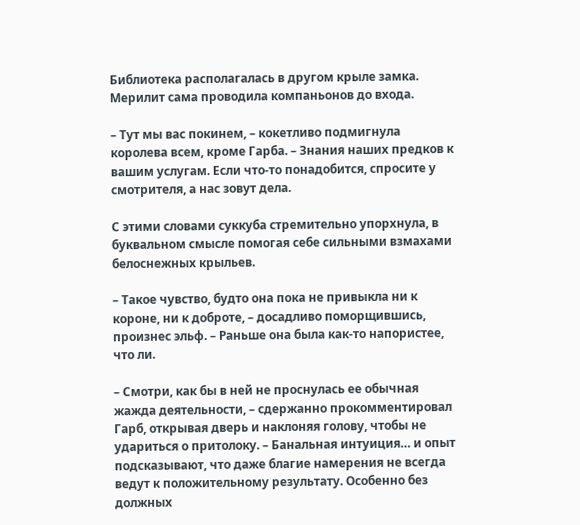Библиотека располагалась в другом крыле замка. Мерилит сама проводила компаньонов до входа.

– Тут мы вас покинем, – кокетливо подмигнула королева всем, кроме Гарба. – Знания наших предков к вашим услугам. Если что-то понадобится, спросите у смотрителя, а нас зовут дела.

С этими словами суккуба стремительно упорхнула, в буквальном смысле помогая себе сильными взмахами белоснежных крыльев.

– Такое чувство, будто она пока не привыкла ни к короне, ни к доброте, – досадливо поморщившись, произнес эльф. – Раньше она была как-то напористее, что ли.

– Смотри, как бы в ней не проснулась ее обычная жажда деятельности, – сдержанно прокомментировал Гарб, открывая дверь и наклоняя голову, чтобы не удариться о притолоку. – Банальная интуиция… и опыт подсказывают, что даже благие намерения не всегда ведут к положительному результату. Особенно без должных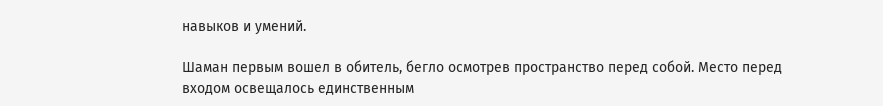навыков и умений.

Шаман первым вошел в обитель, бегло осмотрев пространство перед собой. Место перед входом освещалось единственным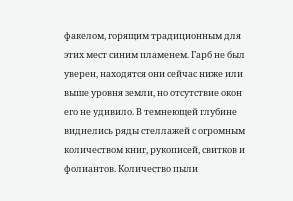факелом, горящим традиционным для этих мест синим пламенем. Гарб не был уверен, находятся они сейчас ниже или выше уровня земли, но отсутствие окон его не удивило. В темнеющей глубине виднелись ряды стеллажей с огромным количеством книг, рукописей, свитков и фолиантов. Количество пыли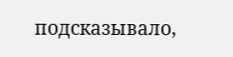подсказывало,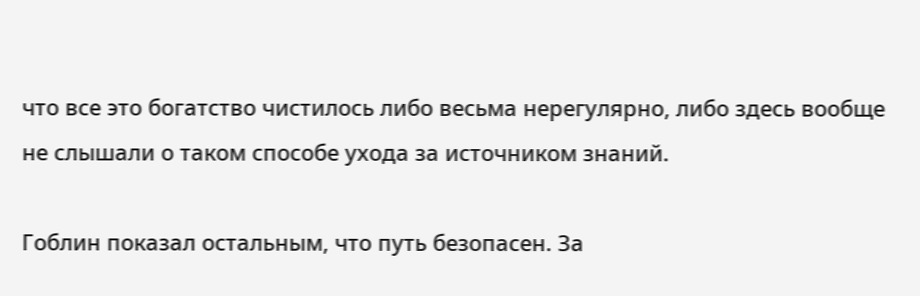что все это богатство чистилось либо весьма нерегулярно, либо здесь вообще не слышали о таком способе ухода за источником знаний.

Гоблин показал остальным, что путь безопасен. За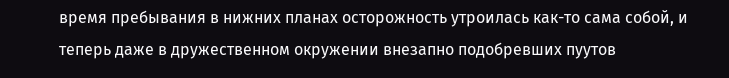время пребывания в нижних планах осторожность утроилась как-то сама собой, и теперь даже в дружественном окружении внезапно подобревших пуутов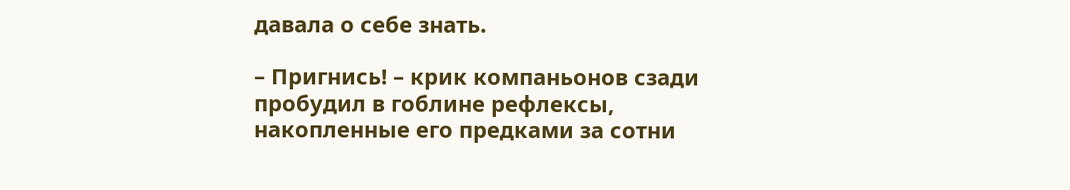давала о себе знать.

– Пригнись! – крик компаньонов сзади пробудил в гоблине рефлексы, накопленные его предками за сотни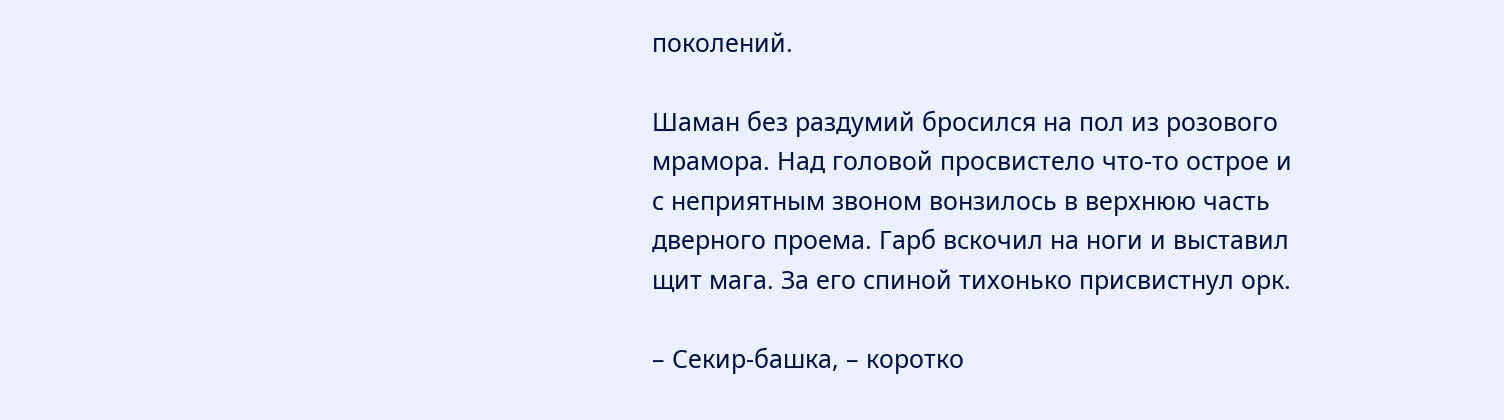поколений.

Шаман без раздумий бросился на пол из розового мрамора. Над головой просвистело что-то острое и с неприятным звоном вонзилось в верхнюю часть дверного проема. Гарб вскочил на ноги и выставил щит мага. За его спиной тихонько присвистнул орк.

– Секир-башка, – коротко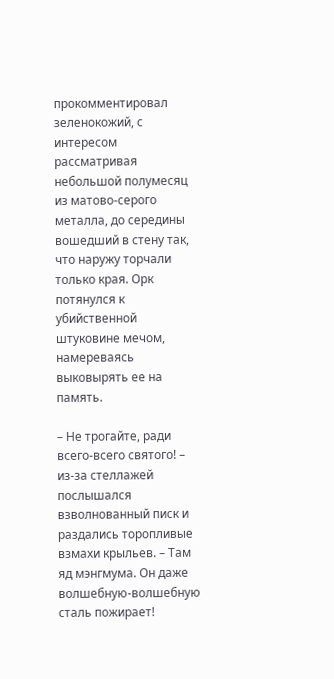прокомментировал зеленокожий, с интересом рассматривая небольшой полумесяц из матово-серого металла, до середины вошедший в стену так, что наружу торчали только края. Орк потянулся к убийственной штуковине мечом, намереваясь выковырять ее на память.

– Не трогайте, ради всего-всего святого! – из-за стеллажей послышался взволнованный писк и раздались торопливые взмахи крыльев. – Там яд мэнгмума. Он даже волшебную-волшебную сталь пожирает!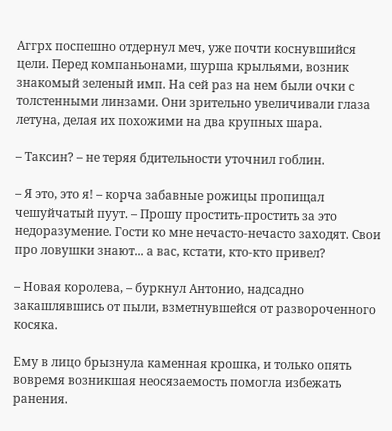Аггрх поспешно отдернул меч, уже почти коснувшийся цели. Перед компаньонами, шурша крыльями, возник знакомый зеленый имп. На сей раз на нем были очки с толстенными линзами. Они зрительно увеличивали глаза летуна, делая их похожими на два крупных шара.

– Таксин? – не теряя бдительности уточнил гоблин.

– Я это, это я! – корча забавные рожицы пропищал чешуйчатый пуут. – Прошу простить-простить за это недоразумение. Гости ко мне нечасто-нечасто заходят. Свои про ловушки знают... а вас, кстати, кто-кто привел?

– Новая королева, – буркнул Антонио, надсадно закашлявшись от пыли, взметнувшейся от развороченного косяка.

Ему в лицо брызнула каменная крошка, и только опять вовремя возникшая неосязаемость помогла избежать ранения.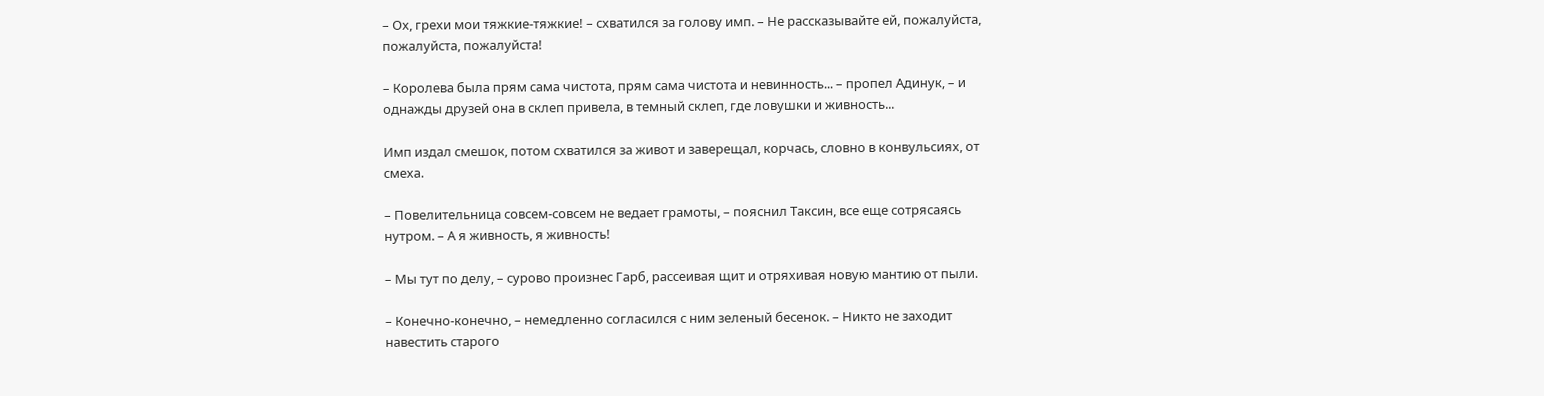– Ох, грехи мои тяжкие-тяжкие! – схватился за голову имп. – Не рассказывайте ей, пожалуйста, пожалуйста, пожалуйста!

– Королева была прям сама чистота, прям сама чистота и невинность... – пропел Адинук, – и однажды друзей она в склеп привела, в темный склеп, где ловушки и живность...

Имп издал смешок, потом схватился за живот и заверещал, корчась, словно в конвульсиях, от смеха.

– Повелительница совсем-совсем не ведает грамоты, – пояснил Таксин, все еще сотрясаясь нутром. – А я живность, я живность!

– Мы тут по делу, – сурово произнес Гарб, рассеивая щит и отряхивая новую мантию от пыли.

– Конечно-конечно, – немедленно согласился с ним зеленый бесенок. – Никто не заходит навестить старого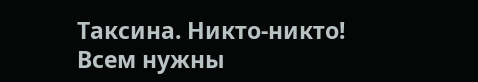Таксина. Никто-никто! Всем нужны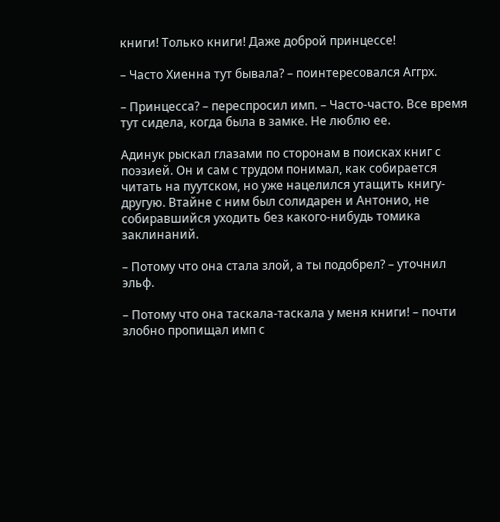книги! Только книги! Даже доброй принцессе!

– Часто Хиенна тут бывала? – поинтересовался Аггрх.

– Принцесса? – переспросил имп. – Часто-часто. Все время тут сидела, когда была в замке. Не люблю ее.

Адинук рыскал глазами по сторонам в поисках книг с поэзией. Он и сам с трудом понимал, как собирается читать на пуутском, но уже нацелился утащить книгу-другую. Втайне с ним был солидарен и Антонио, не собиравшийся уходить без какого-нибудь томика заклинаний.

– Потому что она стала злой, а ты подобрел? – уточнил эльф.

– Потому что она таскала-таскала у меня книги! – почти злобно пропищал имп с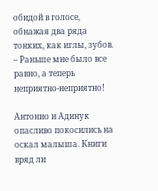обидой в голосе, обнажая два ряда тонких, как иглы, зубов. – Раньше мне было все равно, а теперь неприятно-неприятно!

Антонио и Адинук опасливо покосились на оскал малыша. Книги вряд ли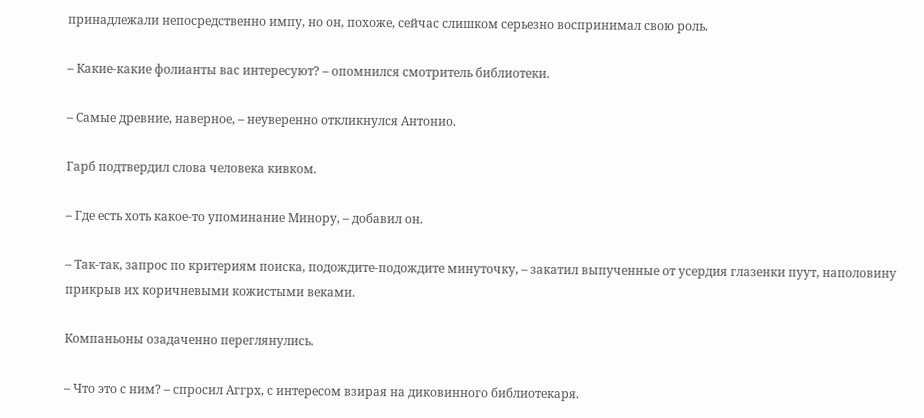принадлежали непосредственно импу, но он, похоже, сейчас слишком серьезно воспринимал свою роль.

– Какие-какие фолианты вас интересуют? – опомнился смотритель библиотеки.

– Самые древние, наверное, – неуверенно откликнулся Антонио.

Гарб подтвердил слова человека кивком.

– Где есть хоть какое-то упоминание Минору, – добавил он.

– Так-так, запрос по критериям поиска, подождите-подождите минуточку, – закатил выпученные от усердия глазенки пуут, наполовину прикрыв их коричневыми кожистыми веками.

Компаньоны озадаченно переглянулись.

– Что это с ним? – спросил Аггрх, с интересом взирая на диковинного библиотекаря.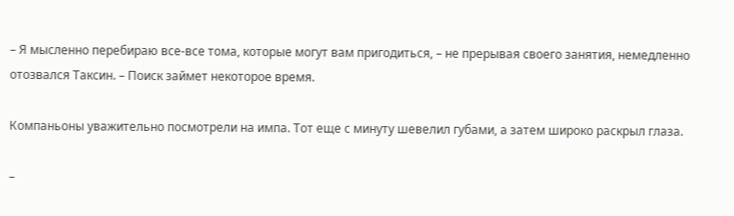– Я мысленно перебираю все-все тома, которые могут вам пригодиться, – не прерывая своего занятия, немедленно отозвался Таксин. – Поиск займет некоторое время.

Компаньоны уважительно посмотрели на импа. Тот еще с минуту шевелил губами, а затем широко раскрыл глаза.

–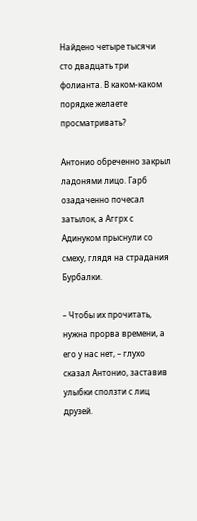Найдено четыре тысячи сто двадцать три фолианта. В каком-каком порядке желаете просматривать?

Антонио обреченно закрыл ладонями лицо. Гарб озадаченно почесал затылок, а Аггрх с Адинуком прыснули со смеху, глядя на страдания Бурбалки.

– Чтобы их прочитать, нужна прорва времени, а его у нас нет, – глухо сказал Антонио, заставив улыбки сползти с лиц друзей.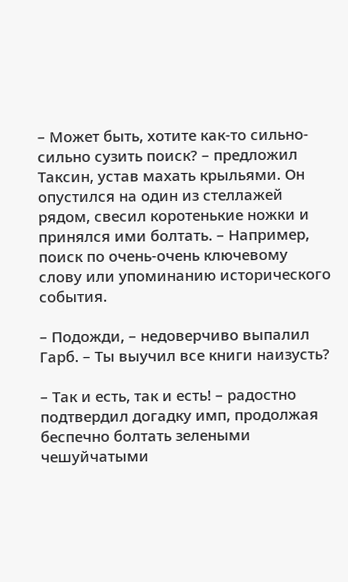– Может быть, хотите как-то сильно-сильно сузить поиск? – предложил Таксин, устав махать крыльями. Он опустился на один из стеллажей рядом, свесил коротенькие ножки и принялся ими болтать. – Например, поиск по очень-очень ключевому слову или упоминанию исторического события.

– Подожди, – недоверчиво выпалил Гарб. – Ты выучил все книги наизусть?

– Так и есть, так и есть! – радостно подтвердил догадку имп, продолжая беспечно болтать зелеными чешуйчатыми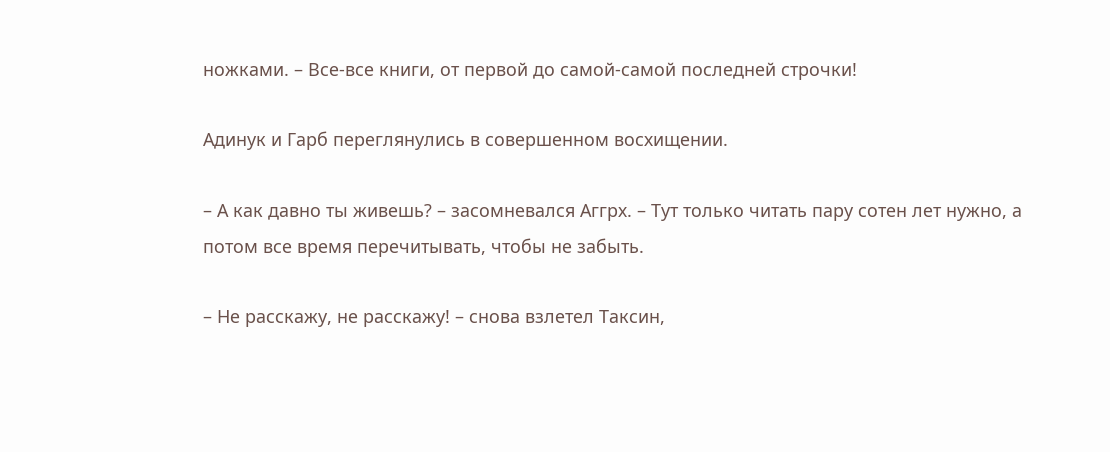ножками. – Все-все книги, от первой до самой-самой последней строчки!

Адинук и Гарб переглянулись в совершенном восхищении.

– А как давно ты живешь? – засомневался Аггрх. – Тут только читать пару сотен лет нужно, а потом все время перечитывать, чтобы не забыть.

– Не расскажу, не расскажу! – снова взлетел Таксин,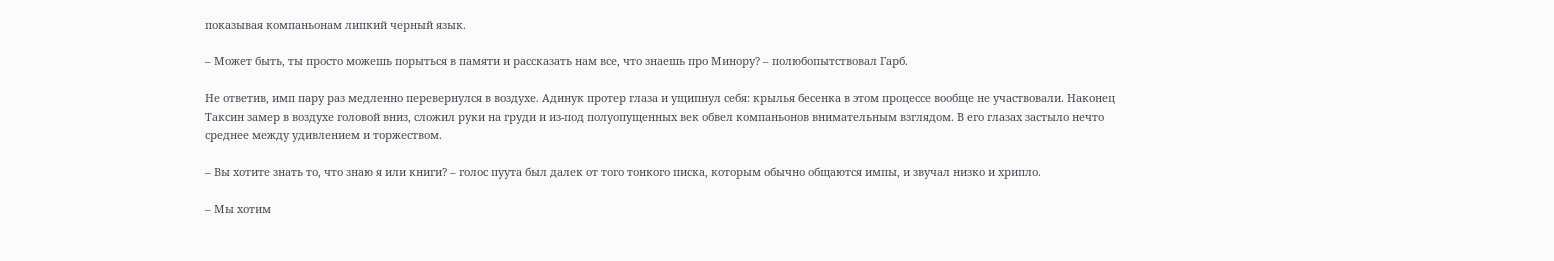показывая компаньонам липкий черный язык.

– Может быть, ты просто можешь порыться в памяти и рассказать нам все, что знаешь про Минору? – полюбопытствовал Гарб.

Не ответив, имп пару раз медленно перевернулся в воздухе. Адинук протер глаза и ущипнул себя: крылья бесенка в этом процессе вообще не участвовали. Наконец Таксин замер в воздухе головой вниз, сложил руки на груди и из-под полуопущенных век обвел компаньонов внимательным взглядом. В его глазах застыло нечто среднее между удивлением и торжеством.

– Вы хотите знать то, что знаю я или книги? – голос пуута был далек от того тонкого писка, которым обычно общаются импы, и звучал низко и хрипло.

– Мы хотим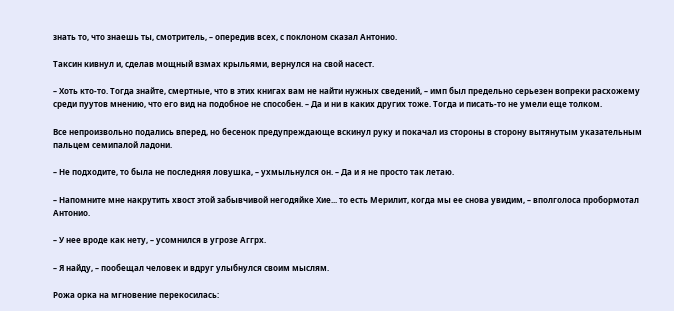знать то, что знаешь ты, смотритель, – опередив всех, с поклоном сказал Антонио.

Таксин кивнул и, сделав мощный взмах крыльями, вернулся на свой насест.

– Хоть кто-то. Тогда знайте, смертные, что в этих книгах вам не найти нужных сведений, – имп был предельно серьезен вопреки расхожему среди пуутов мнению, что его вид на подобное не способен. – Да и ни в каких других тоже. Тогда и писать-то не умели еще толком.

Все непроизвольно подались вперед, но бесенок предупреждающе вскинул руку и покачал из стороны в сторону вытянутым указательным пальцем семипалой ладони.

– Не подходите, то была не последняя ловушка, – ухмыльнулся он. – Да и я не просто так летаю.

– Напомните мне накрутить хвост этой забывчивой негодяйке Хие... то есть Мерилит, когда мы ее снова увидим, – вполголоса пробормотал Антонио.

– У нее вроде как нету, – усомнился в угрозе Аггрх.

– Я найду, – пообещал человек и вдруг улыбнулся своим мыслям.

Рожа орка на мгновение перекосилась: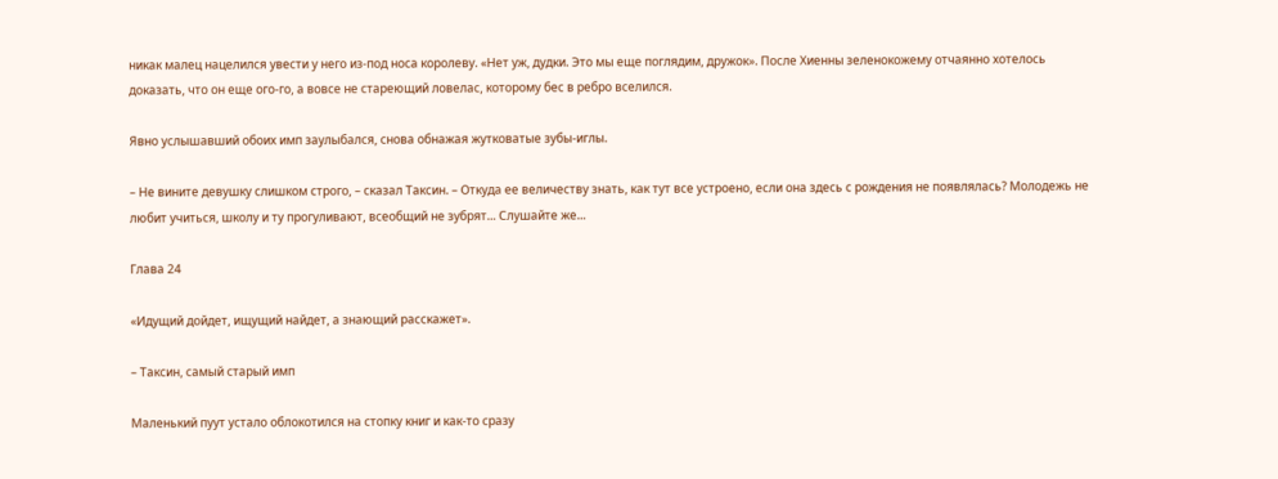никак малец нацелился увести у него из-под носа королеву. «Нет уж, дудки. Это мы еще поглядим, дружок». После Хиенны зеленокожему отчаянно хотелось доказать, что он еще ого-го, а вовсе не стареющий ловелас, которому бес в ребро вселился.

Явно услышавший обоих имп заулыбался, снова обнажая жутковатые зубы-иглы.

– Не вините девушку слишком строго, – сказал Таксин. – Откуда ее величеству знать, как тут все устроено, если она здесь с рождения не появлялась? Молодежь не любит учиться, школу и ту прогуливают, всеобщий не зубрят... Слушайте же...

Глава 24

«Идущий дойдет, ищущий найдет, а знающий расскажет».

– Таксин, самый старый имп

Маленький пуут устало облокотился на стопку книг и как-то сразу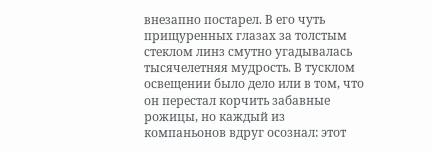внезапно постарел. В его чуть прищуренных глазах за толстым стеклом линз смутно угадывалась тысячелетняя мудрость. В тусклом освещении было дело или в том, что он перестал корчить забавные рожицы, но каждый из компаньонов вдруг осознал: этот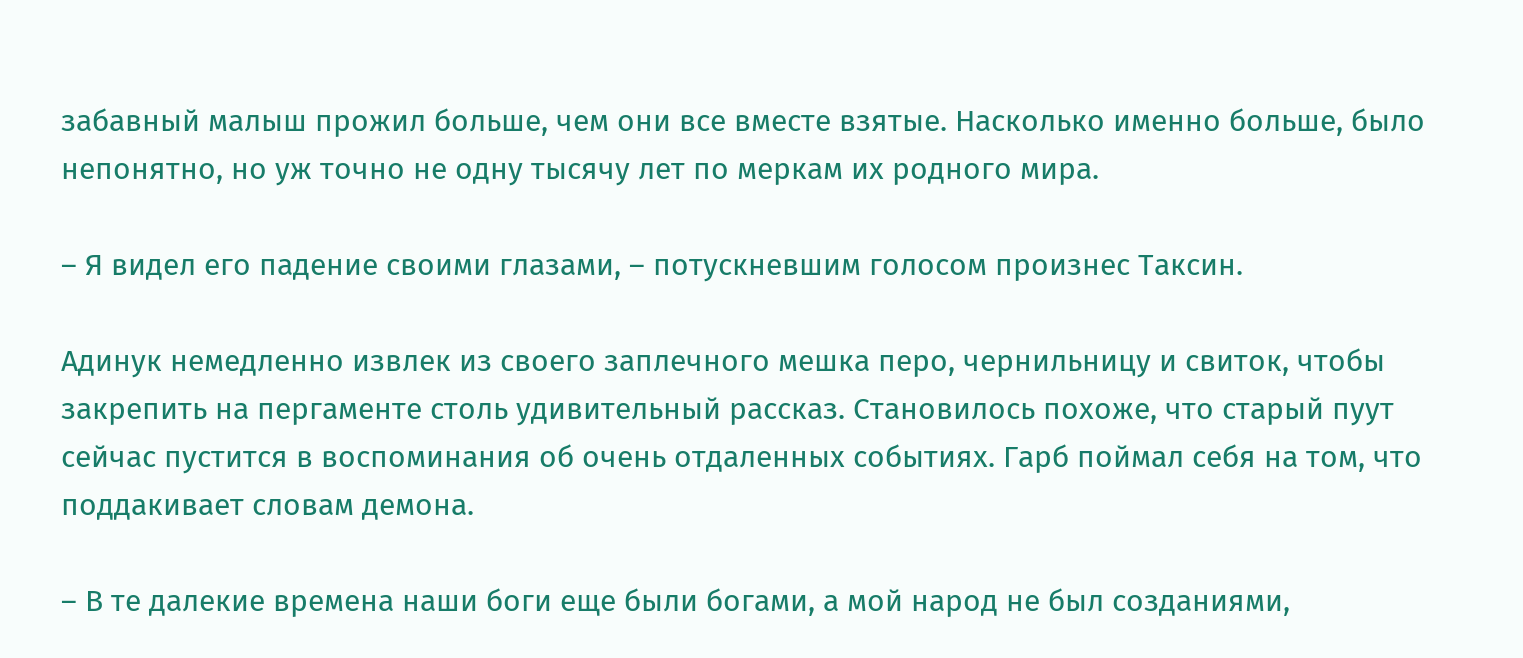забавный малыш прожил больше, чем они все вместе взятые. Насколько именно больше, было непонятно, но уж точно не одну тысячу лет по меркам их родного мира.

– Я видел его падение своими глазами, – потускневшим голосом произнес Таксин.

Адинук немедленно извлек из своего заплечного мешка перо, чернильницу и свиток, чтобы закрепить на пергаменте столь удивительный рассказ. Становилось похоже, что старый пуут сейчас пустится в воспоминания об очень отдаленных событиях. Гарб поймал себя на том, что поддакивает словам демона.

– В те далекие времена наши боги еще были богами, а мой народ не был созданиями,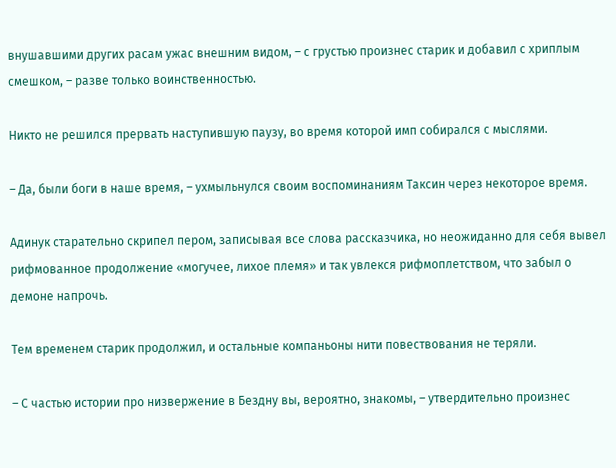внушавшими других расам ужас внешним видом, – с грустью произнес старик и добавил с хриплым смешком, – разве только воинственностью.

Никто не решился прервать наступившую паузу, во время которой имп собирался с мыслями.

– Да, были боги в наше время, – ухмыльнулся своим воспоминаниям Таксин через некоторое время.

Адинук старательно скрипел пером, записывая все слова рассказчика, но неожиданно для себя вывел рифмованное продолжение «могучее, лихое племя» и так увлекся рифмоплетством, что забыл о демоне напрочь.

Тем временем старик продолжил, и остальные компаньоны нити повествования не теряли.

– С частью истории про низвержение в Бездну вы, вероятно, знакомы, – утвердительно произнес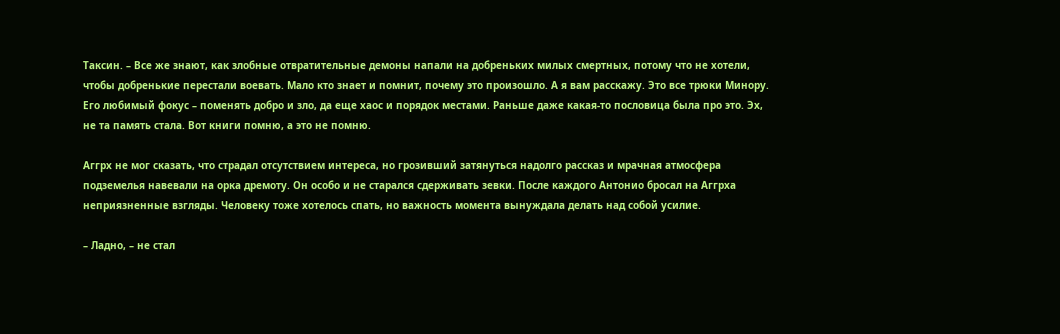Таксин. – Все же знают, как злобные отвратительные демоны напали на добреньких милых смертных, потому что не хотели, чтобы добренькие перестали воевать. Мало кто знает и помнит, почему это произошло. А я вам расскажу. Это все трюки Минору. Его любимый фокус – поменять добро и зло, да еще хаос и порядок местами. Раньше даже какая-то пословица была про это. Эх, не та память стала. Вот книги помню, а это не помню.

Аггрх не мог сказать, что страдал отсутствием интереса, но грозивший затянуться надолго рассказ и мрачная атмосфера подземелья навевали на орка дремоту. Он особо и не старался сдерживать зевки. После каждого Антонио бросал на Аггрха неприязненные взгляды. Человеку тоже хотелось спать, но важность момента вынуждала делать над собой усилие.

– Ладно, – не стал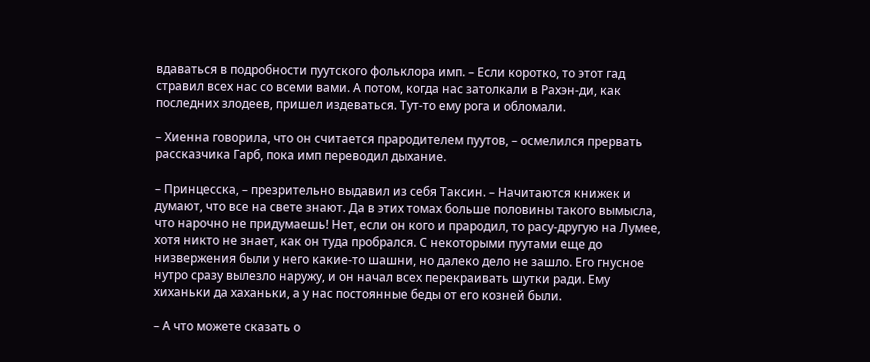вдаваться в подробности пуутского фольклора имп. – Если коротко, то этот гад стравил всех нас со всеми вами. А потом, когда нас затолкали в Рахэн-ди, как последних злодеев, пришел издеваться. Тут-то ему рога и обломали.

– Хиенна говорила, что он считается прародителем пуутов, – осмелился прервать рассказчика Гарб, пока имп переводил дыхание.

– Принцесска, – презрительно выдавил из себя Таксин. – Начитаются книжек и думают, что все на свете знают. Да в этих томах больше половины такого вымысла, что нарочно не придумаешь! Нет, если он кого и прародил, то расу-другую на Лумее, хотя никто не знает, как он туда пробрался. С некоторыми пуутами еще до низвержения были у него какие-то шашни, но далеко дело не зашло. Его гнусное нутро сразу вылезло наружу, и он начал всех перекраивать шутки ради. Ему хиханьки да хаханьки, а у нас постоянные беды от его козней были.

– А что можете сказать о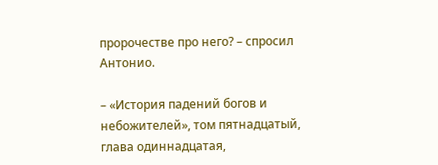пророчестве про него? – спросил Антонио.

– «История падений богов и небожителей», том пятнадцатый, глава одиннадцатая,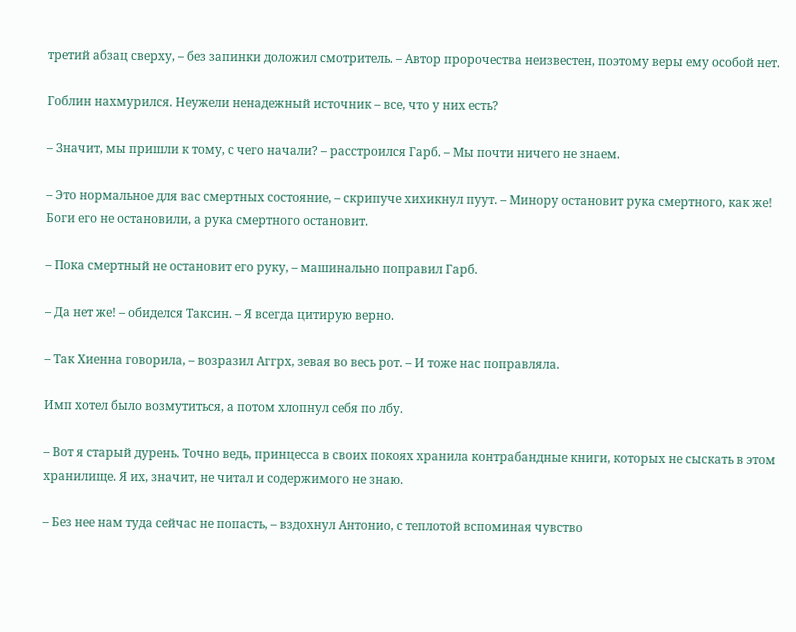третий абзац сверху, – без запинки доложил смотритель. – Автор пророчества неизвестен, поэтому веры ему особой нет.

Гоблин нахмурился. Неужели ненадежный источник – все, что у них есть?

– Значит, мы пришли к тому, с чего начали? – расстроился Гарб. – Мы почти ничего не знаем.

– Это нормальное для вас смертных состояние, – скрипуче хихикнул пуут. – Минору остановит рука смертного, как же! Боги его не остановили, а рука смертного остановит.

– Пока смертный не остановит его руку, – машинально поправил Гарб.

– Да нет же! – обиделся Таксин. – Я всегда цитирую верно.

– Так Хиенна говорила, – возразил Аггрх, зевая во весь рот. – И тоже нас поправляла.

Имп хотел было возмутиться, а потом хлопнул себя по лбу.

– Вот я старый дурень. Точно ведь, принцесса в своих покоях хранила контрабандные книги, которых не сыскать в этом хранилище. Я их, значит, не читал и содержимого не знаю.

– Без нее нам туда сейчас не попасть, – вздохнул Антонио, с теплотой вспоминая чувство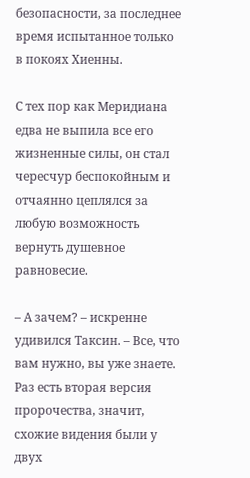безопасности, за последнее время испытанное только в покоях Хиенны.

С тех пор как Меридиана едва не выпила все его жизненные силы, он стал чересчур беспокойным и отчаянно цеплялся за любую возможность вернуть душевное равновесие.

– А зачем? – искренне удивился Таксин. – Все, что вам нужно, вы уже знаете. Раз есть вторая версия пророчества, значит, схожие видения были у двух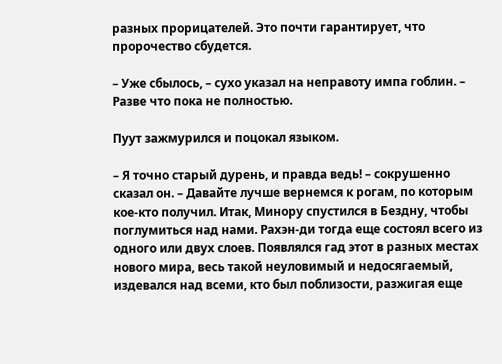разных прорицателей. Это почти гарантирует, что пророчество сбудется.

– Уже сбылось, – сухо указал на неправоту импа гоблин. – Разве что пока не полностью.

Пуут зажмурился и поцокал языком.

– Я точно старый дурень, и правда ведь! – сокрушенно сказал он. – Давайте лучше вернемся к рогам, по которым кое-кто получил. Итак, Минору спустился в Бездну, чтобы поглумиться над нами. Рахэн-ди тогда еще состоял всего из одного или двух слоев. Появлялся гад этот в разных местах нового мира, весь такой неуловимый и недосягаемый, издевался над всеми, кто был поблизости, разжигая еще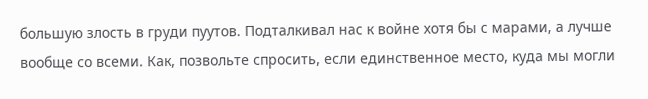большую злость в груди пуутов. Подталкивал нас к войне хотя бы с марами, а лучше вообще со всеми. Как, позвольте спросить, если единственное место, куда мы могли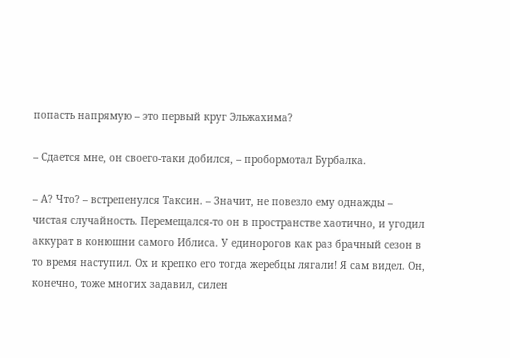попасть напрямую – это первый круг Эльжахима?

– Сдается мне, он своего-таки добился, – пробормотал Бурбалка.

– А? Что? – встрепенулся Таксин. – Значит, не повезло ему однажды – чистая случайность. Перемещался-то он в пространстве хаотично, и угодил аккурат в конюшни самого Иблиса. У единорогов как раз брачный сезон в то время наступил. Ох и крепко его тогда жеребцы лягали! Я сам видел. Он, конечно, тоже многих задавил, силен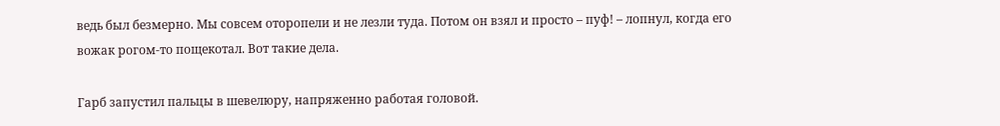ведь был безмерно. Мы совсем оторопели и не лезли туда. Потом он взял и просто – пуф! – лопнул, когда его вожак рогом-то пощекотал. Вот такие дела.

Гарб запустил пальцы в шевелюру, напряженно работая головой.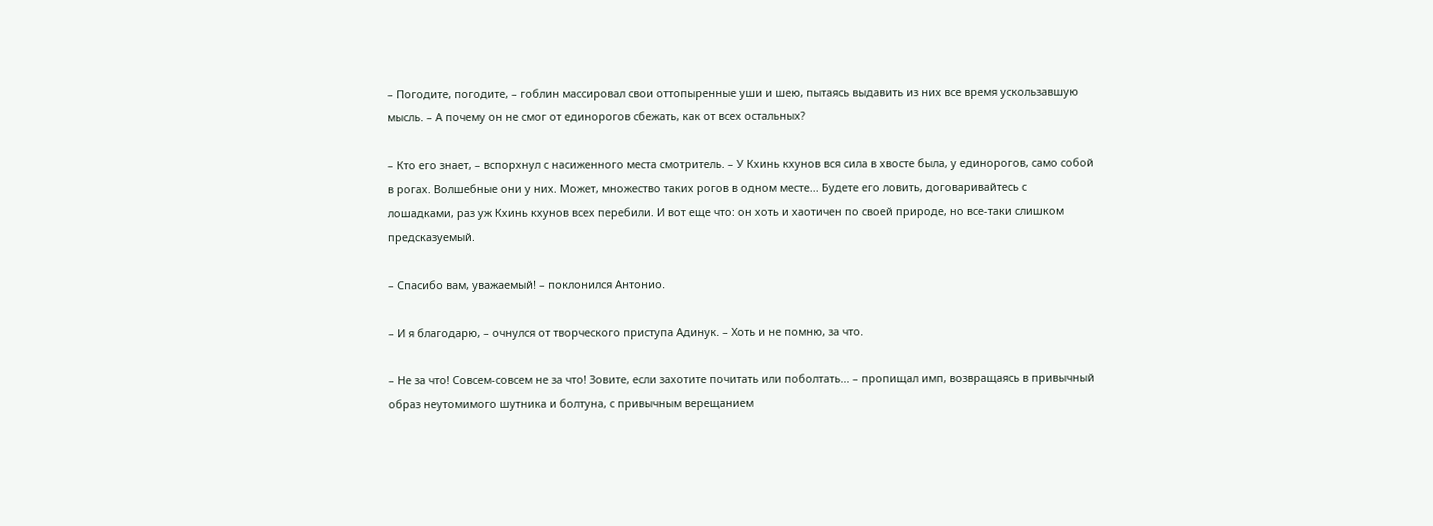– Погодите, погодите, – гоблин массировал свои оттопыренные уши и шею, пытаясь выдавить из них все время ускользавшую мысль. – А почему он не смог от единорогов сбежать, как от всех остальных?

– Кто его знает, – вспорхнул с насиженного места смотритель. – У Кхинь кхунов вся сила в хвосте была, у единорогов, само собой в рогах. Волшебные они у них. Может, множество таких рогов в одном месте... Будете его ловить, договаривайтесь с лошадками, раз уж Кхинь кхунов всех перебили. И вот еще что: он хоть и хаотичен по своей природе, но все-таки слишком предсказуемый.

– Спасибо вам, уважаемый! – поклонился Антонио.

– И я благодарю, – очнулся от творческого приступа Адинук. – Хоть и не помню, за что.

– Не за что! Совсем-совсем не за что! Зовите, если захотите почитать или поболтать... – пропищал имп, возвращаясь в привычный образ неутомимого шутника и болтуна, с привычным верещанием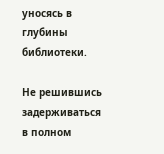уносясь в глубины библиотеки.

Не решившись задерживаться в полном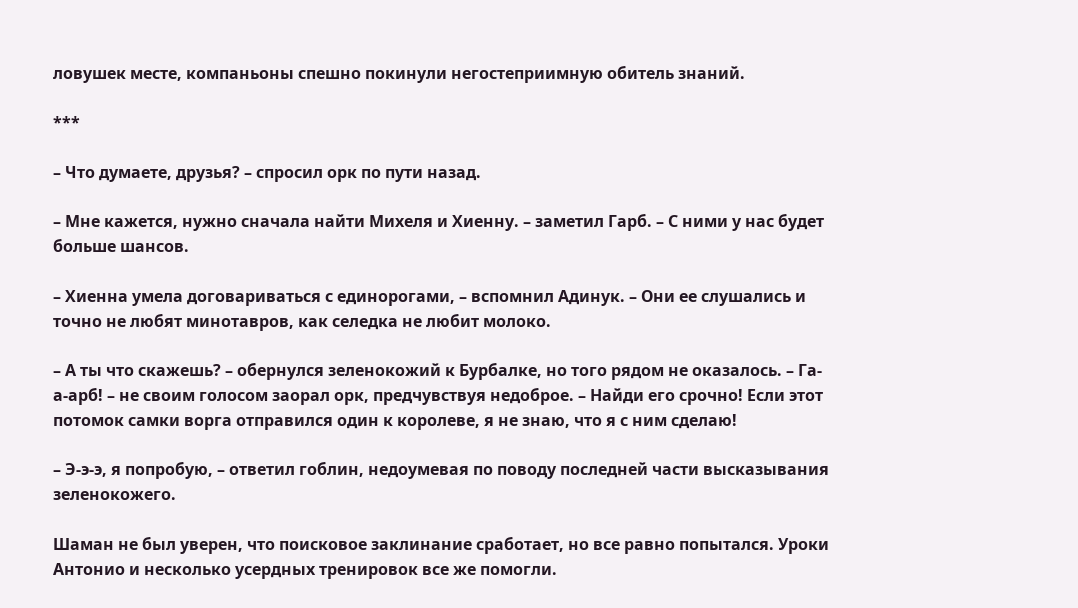ловушек месте, компаньоны спешно покинули негостеприимную обитель знаний.

***

– Что думаете, друзья? – спросил орк по пути назад.

– Мне кажется, нужно сначала найти Михеля и Хиенну. – заметил Гарб. – С ними у нас будет больше шансов.

– Хиенна умела договариваться с единорогами, – вспомнил Адинук. – Они ее слушались и точно не любят минотавров, как селедка не любит молоко.

– А ты что скажешь? – обернулся зеленокожий к Бурбалке, но того рядом не оказалось. – Га-а-арб! – не своим голосом заорал орк, предчувствуя недоброе. – Найди его срочно! Если этот потомок самки ворга отправился один к королеве, я не знаю, что я с ним сделаю!

– Э-э-э, я попробую, – ответил гоблин, недоумевая по поводу последней части высказывания зеленокожего.

Шаман не был уверен, что поисковое заклинание сработает, но все равно попытался. Уроки Антонио и несколько усердных тренировок все же помогли.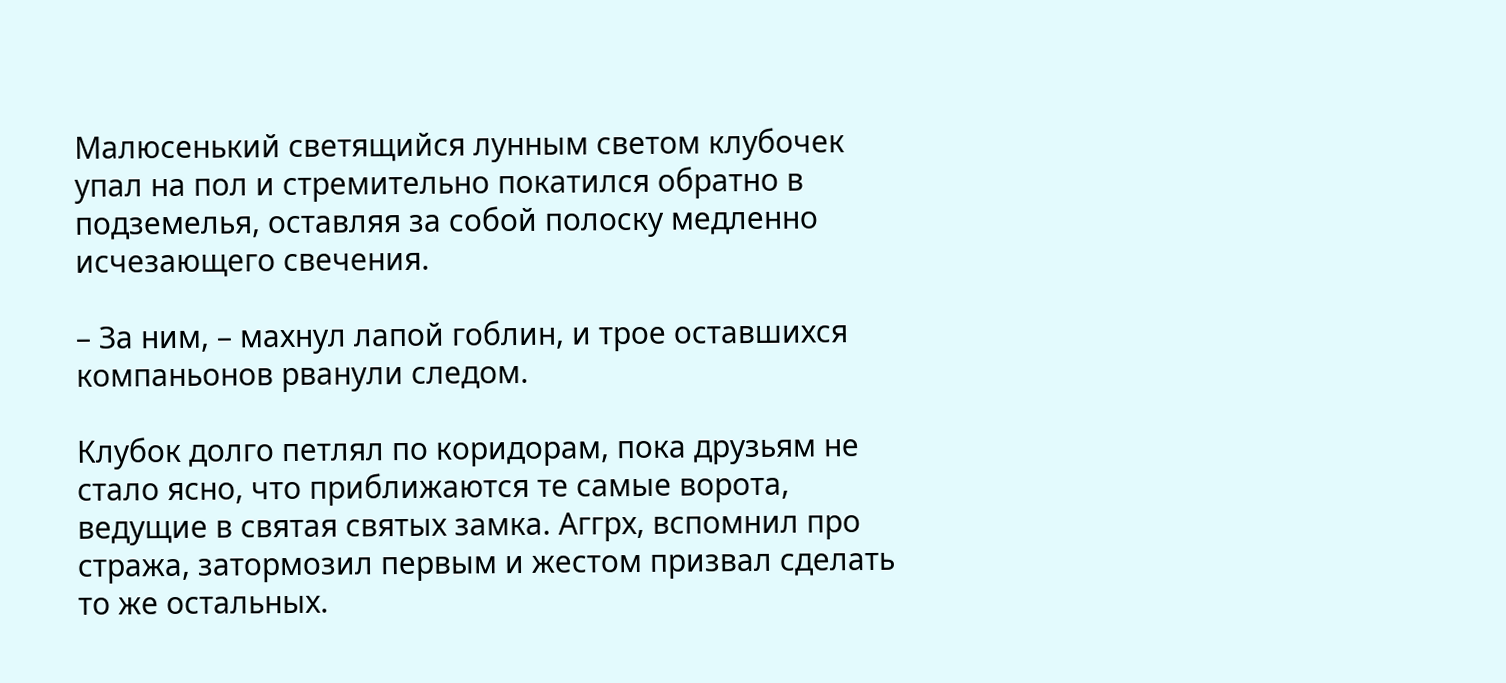Малюсенький светящийся лунным светом клубочек упал на пол и стремительно покатился обратно в подземелья, оставляя за собой полоску медленно исчезающего свечения.

– За ним, – махнул лапой гоблин, и трое оставшихся компаньонов рванули следом.

Клубок долго петлял по коридорам, пока друзьям не стало ясно, что приближаются те самые ворота, ведущие в святая святых замка. Аггрх, вспомнил про стража, затормозил первым и жестом призвал сделать то же остальных.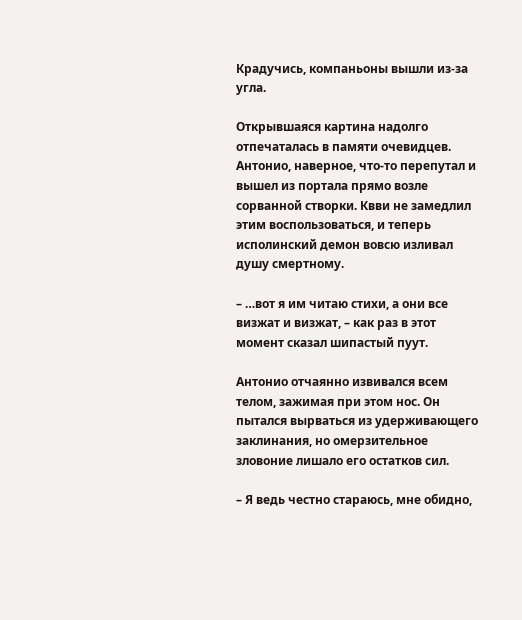Крадучись, компаньоны вышли из-за угла.

Открывшаяся картина надолго отпечаталась в памяти очевидцев. Антонио, наверное, что-то перепутал и вышел из портала прямо возле сорванной створки. Квви не замедлил этим воспользоваться, и теперь исполинский демон вовсю изливал душу смертному.

– …вот я им читаю стихи, а они все визжат и визжат, – как раз в этот момент сказал шипастый пуут.

Антонио отчаянно извивался всем телом, зажимая при этом нос. Он пытался вырваться из удерживающего заклинания, но омерзительное зловоние лишало его остатков сил.

– Я ведь честно стараюсь, мне обидно,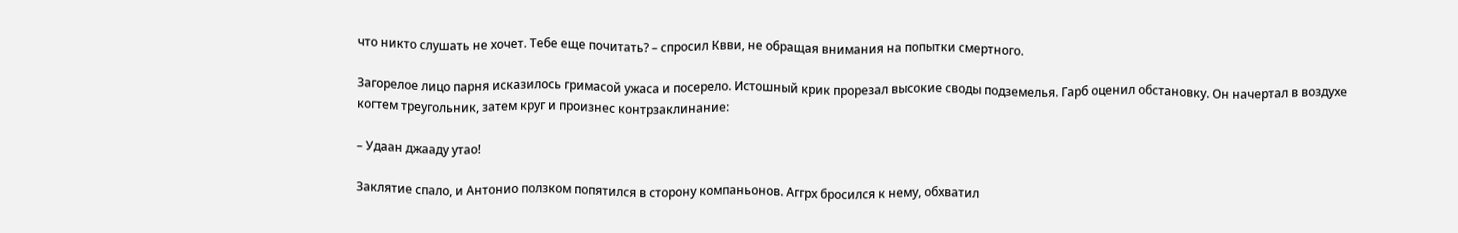что никто слушать не хочет. Тебе еще почитать? – спросил Квви, не обращая внимания на попытки смертного.

Загорелое лицо парня исказилось гримасой ужаса и посерело. Истошный крик прорезал высокие своды подземелья. Гарб оценил обстановку. Он начертал в воздухе когтем треугольник, затем круг и произнес контрзаклинание:

– Удаан джааду утао!

Заклятие спало, и Антонио ползком попятился в сторону компаньонов. Аггрх бросился к нему, обхватил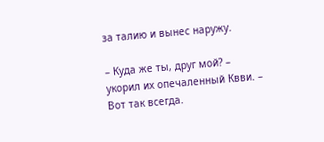за талию и вынес наружу.

– Куда же ты, друг мой? – укорил их опечаленный Квви. – Вот так всегда.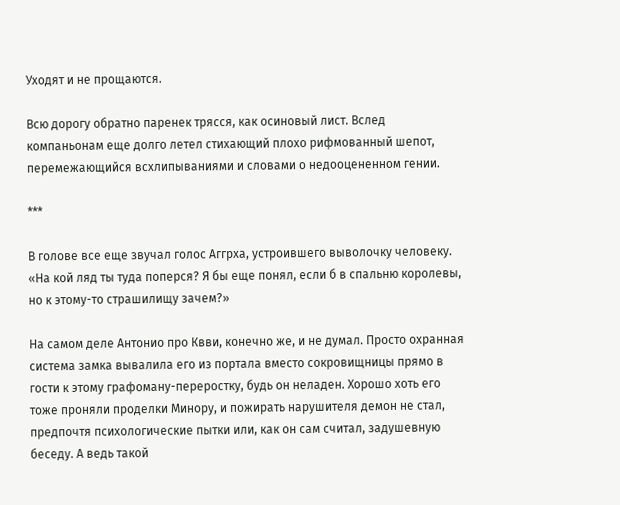Уходят и не прощаются.

Всю дорогу обратно паренек трясся, как осиновый лист. Вслед компаньонам еще долго летел стихающий плохо рифмованный шепот, перемежающийся всхлипываниями и словами о недооцененном гении.

***

В голове все еще звучал голос Аггрха, устроившего выволочку человеку. «На кой ляд ты туда поперся? Я бы еще понял, если б в спальню королевы, но к этому-то страшилищу зачем?»

На самом деле Антонио про Квви, конечно же, и не думал. Просто охранная система замка вывалила его из портала вместо сокровищницы прямо в гости к этому графоману-переростку, будь он неладен. Хорошо хоть его тоже проняли проделки Минору, и пожирать нарушителя демон не стал, предпочтя психологические пытки или, как он сам считал, задушевную беседу. А ведь такой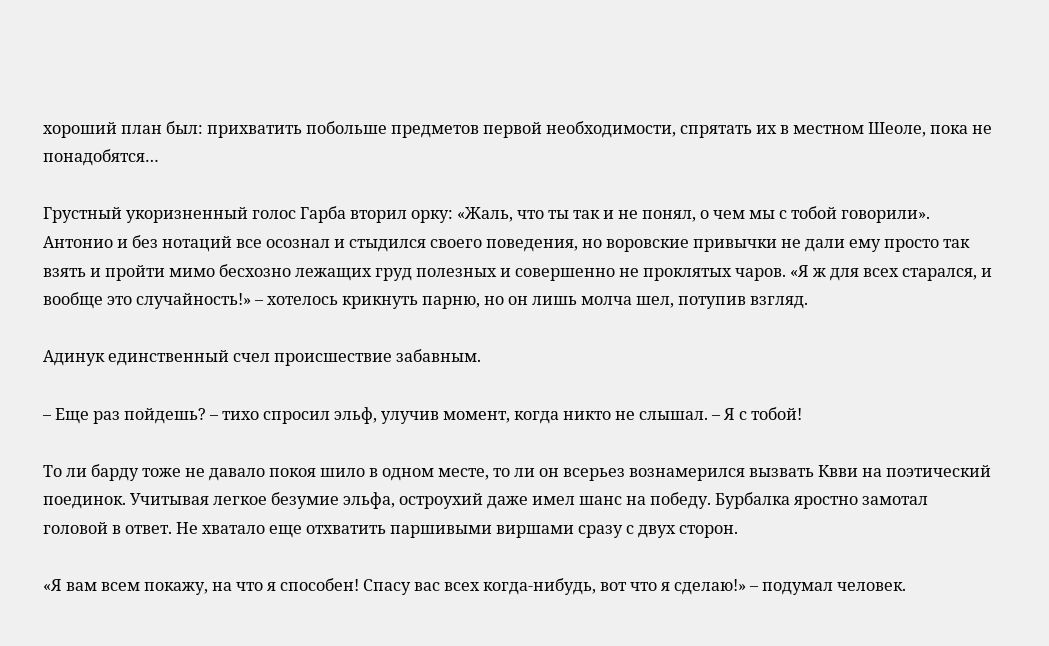хороший план был: прихватить побольше предметов первой необходимости, спрятать их в местном Шеоле, пока не понадобятся…

Грустный укоризненный голос Гарба вторил орку: «Жаль, что ты так и не понял, о чем мы с тобой говорили». Антонио и без нотаций все осознал и стыдился своего поведения, но воровские привычки не дали ему просто так взять и пройти мимо бесхозно лежащих груд полезных и совершенно не проклятых чаров. «Я ж для всех старался, и вообще это случайность!» – хотелось крикнуть парню, но он лишь молча шел, потупив взгляд.

Адинук единственный счел происшествие забавным.

– Еще раз пойдешь? – тихо спросил эльф, улучив момент, когда никто не слышал. – Я с тобой!

То ли барду тоже не давало покоя шило в одном месте, то ли он всерьез вознамерился вызвать Квви на поэтический поединок. Учитывая легкое безумие эльфа, остроухий даже имел шанс на победу. Бурбалка яростно замотал головой в ответ. Не хватало еще отхватить паршивыми виршами сразу с двух сторон.

«Я вам всем покажу, на что я способен! Спасу вас всех когда-нибудь, вот что я сделаю!» – подумал человек.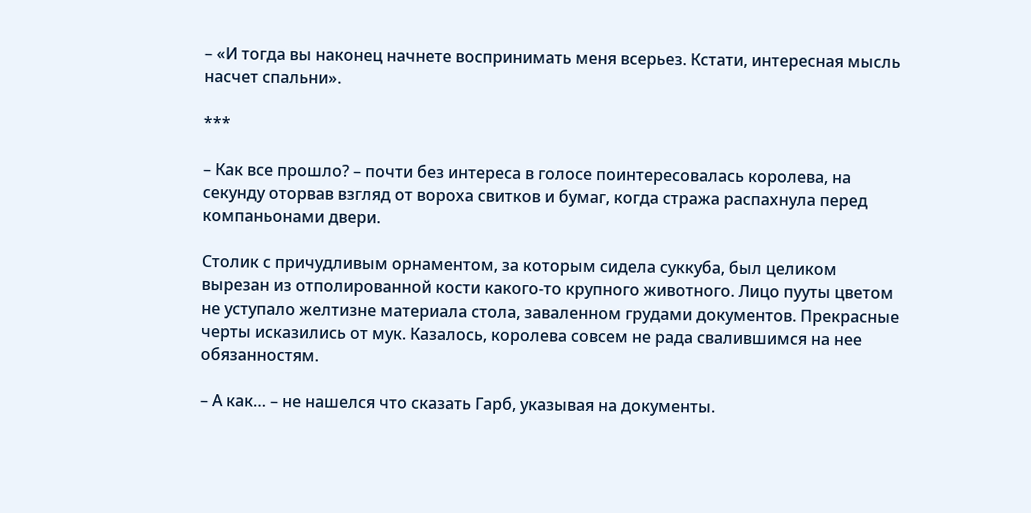– «И тогда вы наконец начнете воспринимать меня всерьез. Кстати, интересная мысль насчет спальни».

***

– Как все прошло? – почти без интереса в голосе поинтересовалась королева, на секунду оторвав взгляд от вороха свитков и бумаг, когда стража распахнула перед компаньонами двери.

Столик с причудливым орнаментом, за которым сидела суккуба, был целиком вырезан из отполированной кости какого-то крупного животного. Лицо пууты цветом не уступало желтизне материала стола, заваленном грудами документов. Прекрасные черты исказились от мук. Казалось, королева совсем не рада свалившимся на нее обязанностям.

– А как… – не нашелся что сказать Гарб, указывая на документы.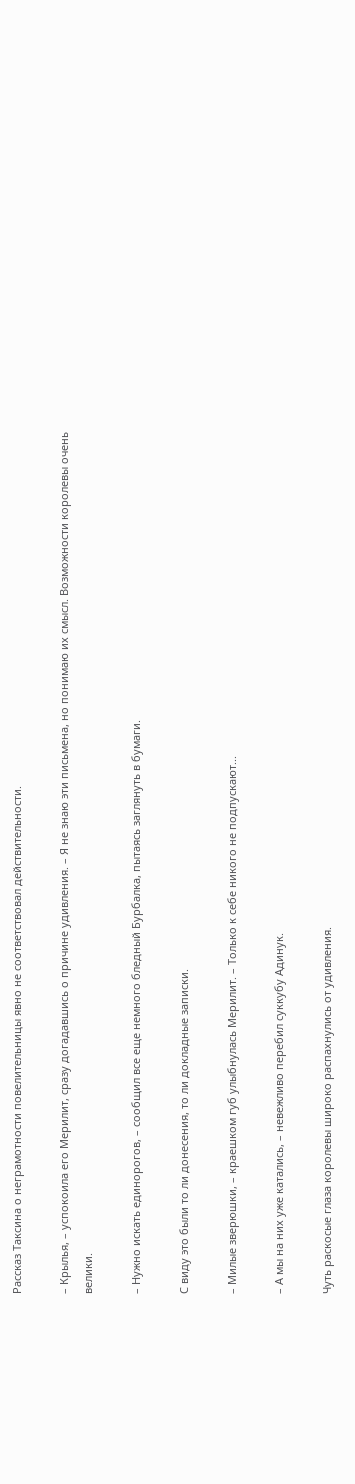Рассказ Таксина о неграмотности повелительницы явно не соответствовал действительности.

– Крылья, – успокоила его Мерилит, сразу догадавшись о причине удивления. – Я не знаю эти письмена, но понимаю их смысл. Возможности королевы очень велики.

– Нужно искать единорогов, – сообщил все еще немного бледный Бурбалка, пытаясь заглянуть в бумаги.

С виду это были то ли донесения, то ли докладные записки.

– Милые зверюшки, – краешком губ улыбнулась Мерилит. – Только к себе никого не подпускают...

– А мы на них уже катались, – невежливо перебил суккубу Адинук.

Чуть раскосые глаза королевы широко распахнулись от удивления.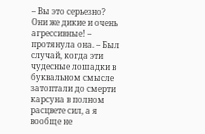– Вы это серьезно? Они же дикие и очень агрессивные! – протянула она. – Был случай, когда эти чудесные лошадки в буквальном смысле затоптали до смерти карсуна в полном расцвете сил, а я вообще не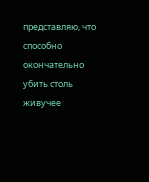представляю, что способно окончательно убить столь живучее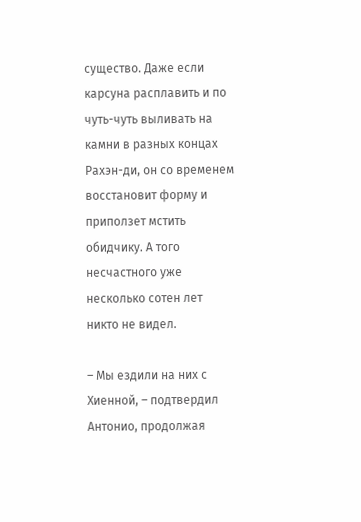существо. Даже если карсуна расплавить и по чуть-чуть выливать на камни в разных концах Рахэн-ди, он со временем восстановит форму и приползет мстить обидчику. А того несчастного уже несколько сотен лет никто не видел.

– Мы ездили на них с Хиенной, – подтвердил Антонио, продолжая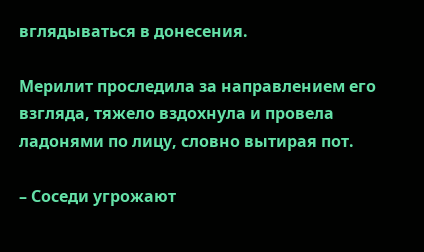вглядываться в донесения.

Мерилит проследила за направлением его взгляда, тяжело вздохнула и провела ладонями по лицу, словно вытирая пот.

– Соседи угрожают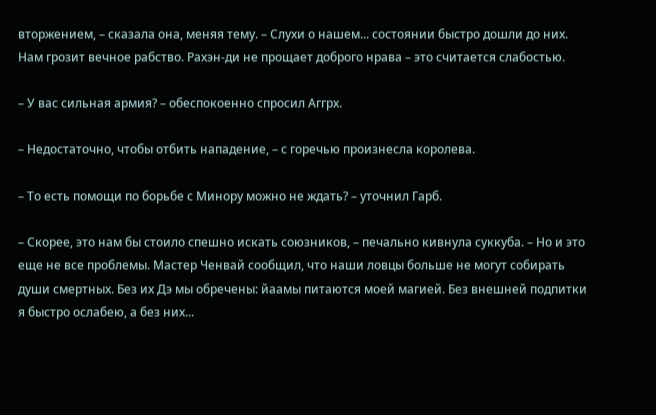вторжением, – сказала она, меняя тему. – Слухи о нашем... состоянии быстро дошли до них. Нам грозит вечное рабство. Рахэн-ди не прощает доброго нрава – это считается слабостью.

– У вас сильная армия? – обеспокоенно спросил Аггрх.

– Недостаточно, чтобы отбить нападение, – с горечью произнесла королева.

– То есть помощи по борьбе с Минору можно не ждать? – уточнил Гарб.

– Скорее, это нам бы стоило спешно искать союзников, – печально кивнула суккуба. – Но и это еще не все проблемы. Мастер Ченвай сообщил, что наши ловцы больше не могут собирать души смертных. Без их Дэ мы обречены: йаамы питаются моей магией. Без внешней подпитки я быстро ослабею, а без них...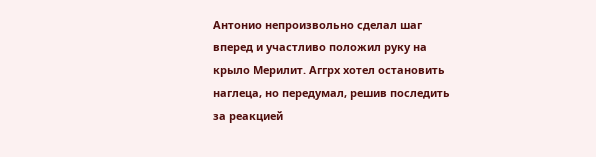Антонио непроизвольно сделал шаг вперед и участливо положил руку на крыло Мерилит. Аггрх хотел остановить наглеца, но передумал, решив последить за реакцией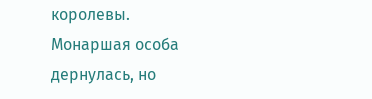королевы. Монаршая особа дернулась, но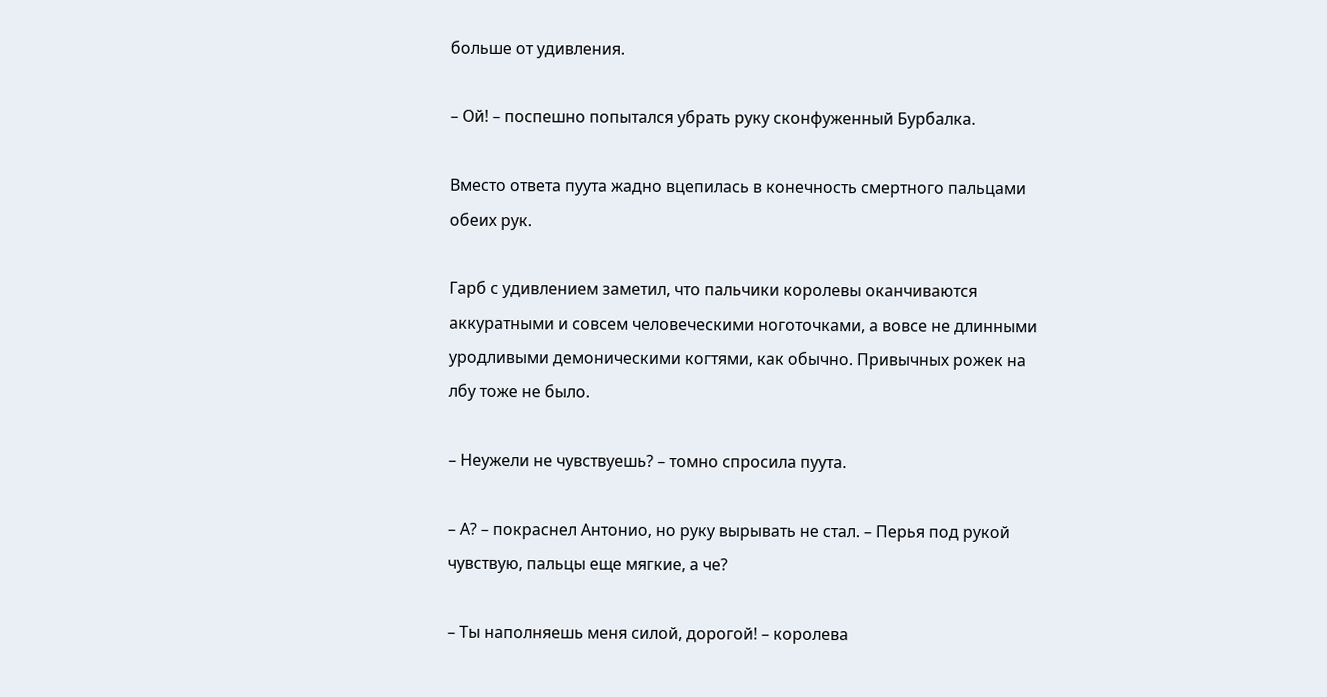больше от удивления.

– Ой! – поспешно попытался убрать руку сконфуженный Бурбалка.

Вместо ответа пуута жадно вцепилась в конечность смертного пальцами обеих рук.

Гарб с удивлением заметил, что пальчики королевы оканчиваются аккуратными и совсем человеческими ноготочками, а вовсе не длинными уродливыми демоническими когтями, как обычно. Привычных рожек на лбу тоже не было.

– Неужели не чувствуешь? – томно спросила пуута.

– А? – покраснел Антонио, но руку вырывать не стал. – Перья под рукой чувствую, пальцы еще мягкие, а че?

– Ты наполняешь меня силой, дорогой! – королева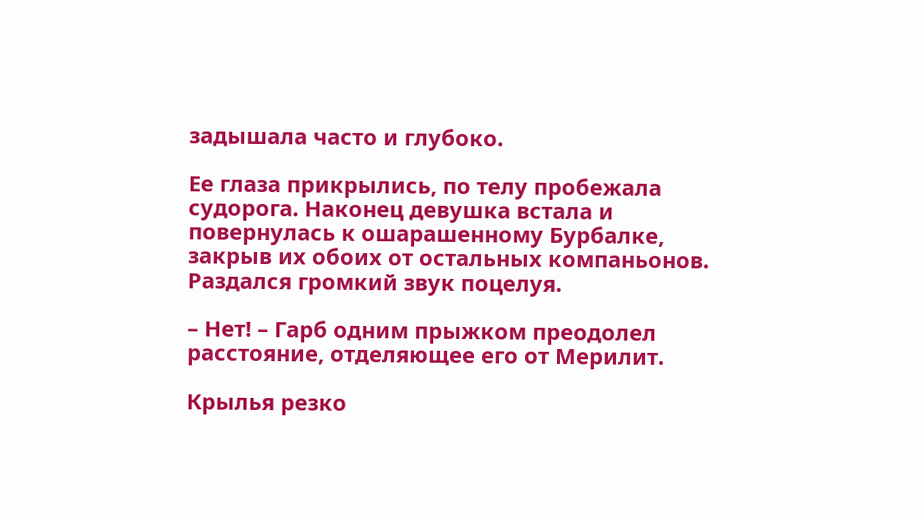задышала часто и глубоко.

Ее глаза прикрылись, по телу пробежала судорога. Наконец девушка встала и повернулась к ошарашенному Бурбалке, закрыв их обоих от остальных компаньонов. Раздался громкий звук поцелуя.

– Нет! – Гарб одним прыжком преодолел расстояние, отделяющее его от Мерилит.

Крылья резко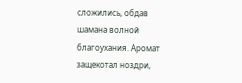сложились, обдав шамана волной благоухания. Аромат защекотал ноздри,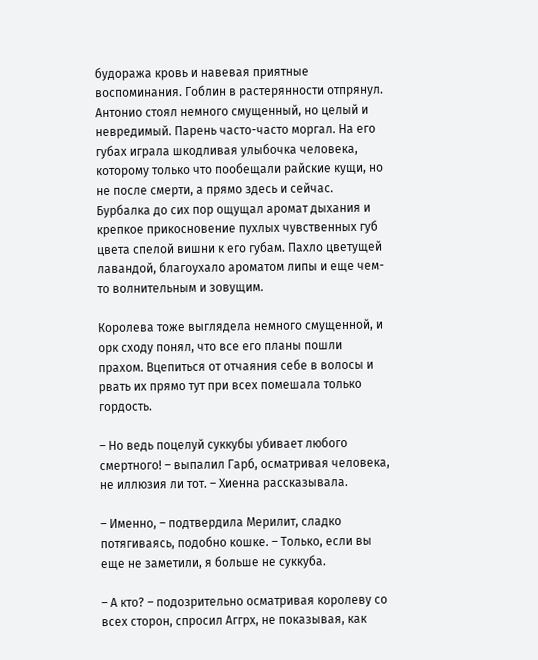будоража кровь и навевая приятные воспоминания. Гоблин в растерянности отпрянул. Антонио стоял немного смущенный, но целый и невредимый. Парень часто-часто моргал. На его губах играла шкодливая улыбочка человека, которому только что пообещали райские кущи, но не после смерти, а прямо здесь и сейчас. Бурбалка до сих пор ощущал аромат дыхания и крепкое прикосновение пухлых чувственных губ цвета спелой вишни к его губам. Пахло цветущей лавандой, благоухало ароматом липы и еще чем-то волнительным и зовущим.

Королева тоже выглядела немного смущенной, и орк сходу понял, что все его планы пошли прахом. Вцепиться от отчаяния себе в волосы и рвать их прямо тут при всех помешала только гордость.

– Но ведь поцелуй суккубы убивает любого смертного! – выпалил Гарб, осматривая человека, не иллюзия ли тот. – Хиенна рассказывала.

– Именно, – подтвердила Мерилит, сладко потягиваясь, подобно кошке. – Только, если вы еще не заметили, я больше не суккуба.

– А кто? – подозрительно осматривая королеву со всех сторон, спросил Аггрх, не показывая, как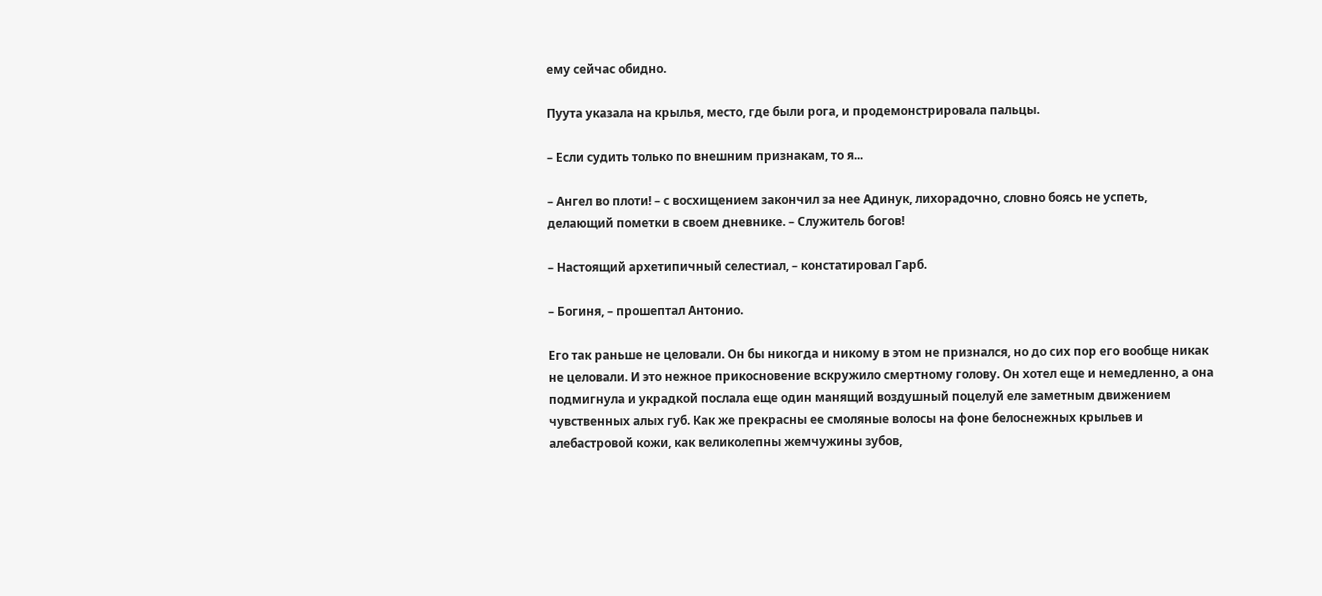ему сейчас обидно.

Пуута указала на крылья, место, где были рога, и продемонстрировала пальцы.

– Если судить только по внешним признакам, то я...

– Ангел во плоти! – с восхищением закончил за нее Адинук, лихорадочно, словно боясь не успеть, делающий пометки в своем дневнике. – Служитель богов!

– Настоящий архетипичный селестиал, – констатировал Гарб.

– Богиня, – прошептал Антонио.

Его так раньше не целовали. Он бы никогда и никому в этом не признался, но до сих пор его вообще никак не целовали. И это нежное прикосновение вскружило смертному голову. Он хотел еще и немедленно, а она подмигнула и украдкой послала еще один манящий воздушный поцелуй еле заметным движением чувственных алых губ. Как же прекрасны ее смоляные волосы на фоне белоснежных крыльев и алебастровой кожи, как великолепны жемчужины зубов,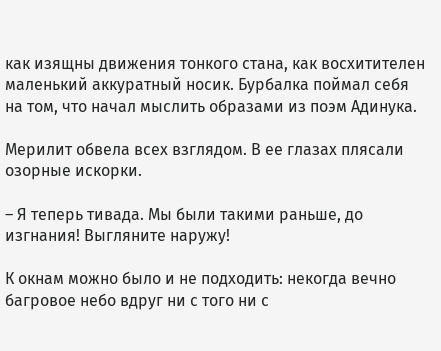как изящны движения тонкого стана, как восхитителен маленький аккуратный носик. Бурбалка поймал себя на том, что начал мыслить образами из поэм Адинука.

Мерилит обвела всех взглядом. В ее глазах плясали озорные искорки.

– Я теперь тивада. Мы были такими раньше, до изгнания! Выгляните наружу!

К окнам можно было и не подходить: некогда вечно багровое небо вдруг ни с того ни с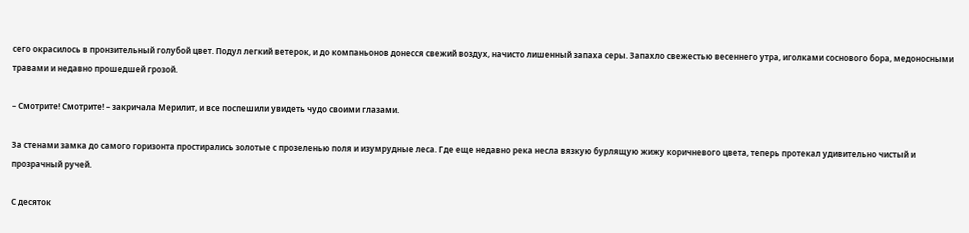сего окрасилось в пронзительный голубой цвет. Подул легкий ветерок, и до компаньонов донесся свежий воздух, начисто лишенный запаха серы. Запахло свежестью весеннего утра, иголками соснового бора, медоносными травами и недавно прошедшей грозой.

– Смотрите! Смотрите! – закричала Мерилит, и все поспешили увидеть чудо своими глазами.

За стенами замка до самого горизонта простирались золотые с прозеленью поля и изумрудные леса. Где еще недавно река несла вязкую бурлящую жижу коричневого цвета, теперь протекал удивительно чистый и прозрачный ручей.

С десяток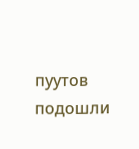пуутов подошли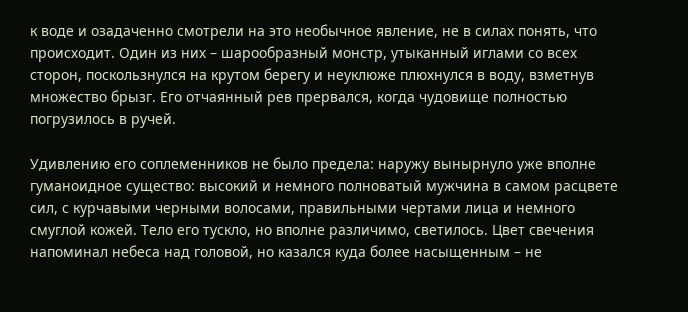к воде и озадаченно смотрели на это необычное явление, не в силах понять, что происходит. Один из них – шарообразный монстр, утыканный иглами со всех сторон, поскользнулся на крутом берегу и неуклюже плюхнулся в воду, взметнув множество брызг. Его отчаянный рев прервался, когда чудовище полностью погрузилось в ручей.

Удивлению его соплеменников не было предела: наружу вынырнуло уже вполне гуманоидное существо: высокий и немного полноватый мужчина в самом расцвете сил, с курчавыми черными волосами, правильными чертами лица и немного смуглой кожей. Тело его тускло, но вполне различимо, светилось. Цвет свечения напоминал небеса над головой, но казался куда более насыщенным – не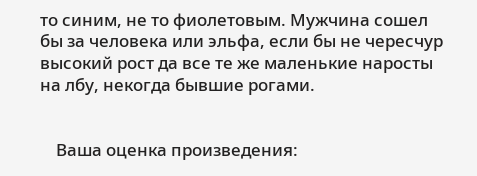то синим, не то фиолетовым. Мужчина сошел бы за человека или эльфа, если бы не чересчур высокий рост да все те же маленькие наросты на лбу, некогда бывшие рогами.


    Ваша оценка произведения: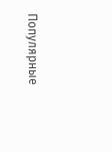Популярные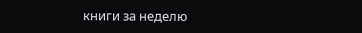книги за неделю